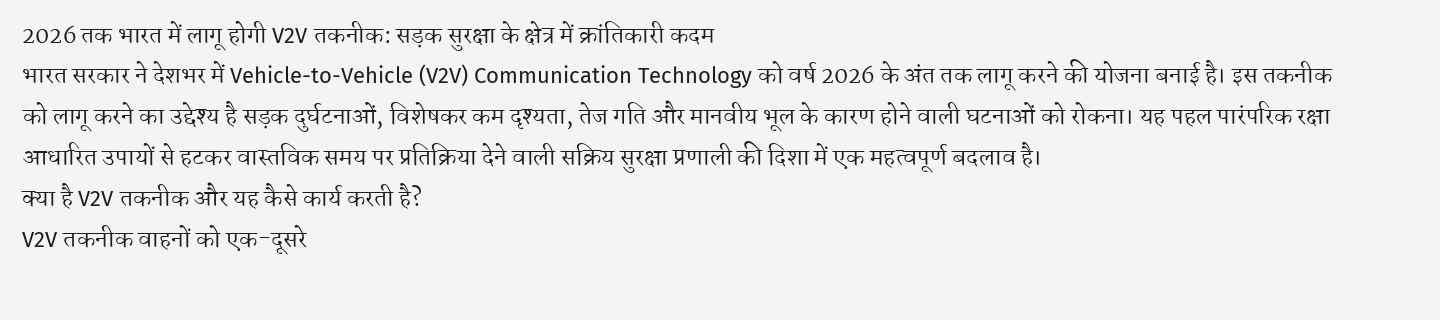2026 तक भारत में लागू होगी V2V तकनीक: सड़क सुरक्षा के क्षेत्र में क्रांतिकारी कदम
भारत सरकार ने देशभर में Vehicle-to-Vehicle (V2V) Communication Technology को वर्ष 2026 के अंत तक लागू करने की योजना बनाई है। इस तकनीक को लागू करने का उद्देश्य है सड़क दुर्घटनाओं, विशेषकर कम दृश्यता, तेज गति और मानवीय भूल के कारण होने वाली घटनाओं को रोकना। यह पहल पारंपरिक रक्षा आधारित उपायों से हटकर वास्तविक समय पर प्रतिक्रिया देने वाली सक्रिय सुरक्षा प्रणाली की दिशा में एक महत्वपूर्ण बदलाव है।
क्या है V2V तकनीक और यह कैसे कार्य करती है?
V2V तकनीक वाहनों को एक-दूसरे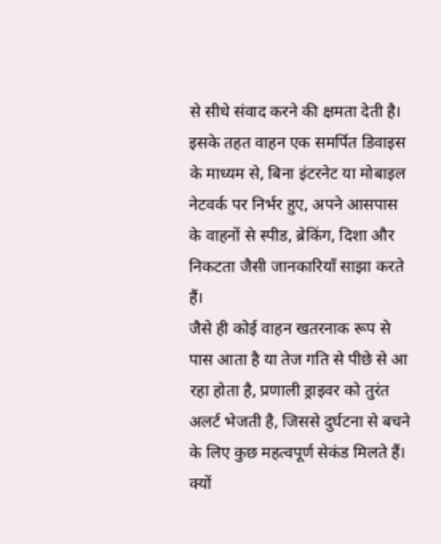से सीधे संवाद करने की क्षमता देती है। इसके तहत वाहन एक समर्पित डिवाइस के माध्यम से, बिना इंटरनेट या मोबाइल नेटवर्क पर निर्भर हुए, अपने आसपास के वाहनों से स्पीड, ब्रेकिंग, दिशा और निकटता जैसी जानकारियाँ साझा करते हैं।
जैसे ही कोई वाहन खतरनाक रूप से पास आता है या तेज गति से पीछे से आ रहा होता है, प्रणाली ड्राइवर को तुरंत अलर्ट भेजती है, जिससे दुर्घटना से बचने के लिए कुछ महत्वपूर्ण सेकंड मिलते हैं।
क्यों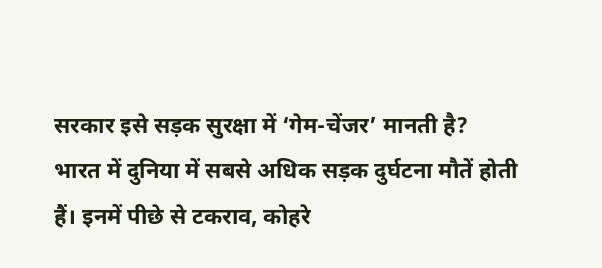सरकार इसे सड़क सुरक्षा में ‘गेम-चेंजर’ मानती है?
भारत में दुनिया में सबसे अधिक सड़क दुर्घटना मौतें होती हैं। इनमें पीछे से टकराव, कोहरे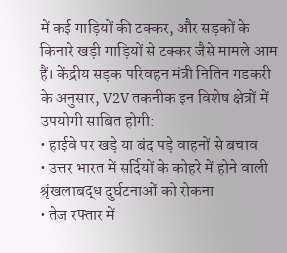में कई गाड़ियों की टक्कर, और सड़कों के किनारे खड़ी गाड़ियों से टक्कर जैसे मामले आम हैं। केंद्रीय सड़क परिवहन मंत्री नितिन गडकरी के अनुसार, V2V तकनीक इन विशेष क्षेत्रों में उपयोगी साबित होगी:
• हाईवे पर खड़े या बंद पड़े वाहनों से बचाव
• उत्तर भारत में सर्दियों के कोहरे में होने वाली श्रृंखलाबद्ध दुर्घटनाओं को रोकना
• तेज रफ्तार में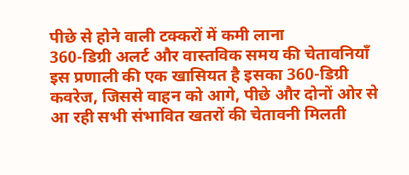पीछे से होने वाली टक्करों में कमी लाना
360-डिग्री अलर्ट और वास्तविक समय की चेतावनियाँ
इस प्रणाली की एक खासियत है इसका 360-डिग्री कवरेज, जिससे वाहन को आगे, पीछे और दोनों ओर से आ रही सभी संभावित खतरों की चेतावनी मिलती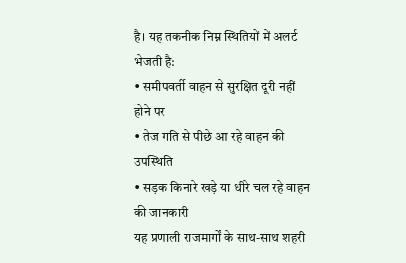है। यह तकनीक निम्न स्थितियों में अलर्ट भेजती है:
• समीपवर्ती वाहन से सुरक्षित दूरी नहीं होने पर
• तेज गति से पीछे आ रहे वाहन की उपस्थिति
• सड़क किनारे खड़े या धीरे चल रहे वाहन की जानकारी
यह प्रणाली राजमार्गों के साथ-साथ शहरी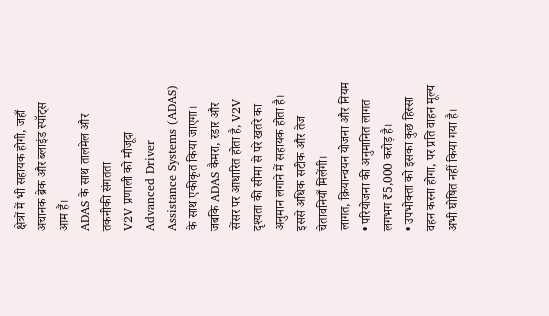क्षेत्रों में भी सहायक होगी, जहाँ अचानक ब्रेक और ब्लाइंड स्पॉट्स आम हैं।
ADAS के साथ तालमेल और तकनीकी संगतता
V2V प्रणाली को मौजूदा Advanced Driver Assistance Systems (ADAS) के साथ एकीकृत किया जाएगा। जबकि ADAS कैमरा, रडार और सेंसर पर आधारित होता है, V2V दृश्यता की सीमा से परे खतरे का अनुमान लगाने में सहायक होता है। इससे अधिक सटीक और तेज चेतावनियाँ मिलेंगी।
लागत, क्रियान्वयन योजना और नियम
• परियोजना की अनुमानित लागत लगभग ₹5,000 करोड़ है।
• उपभोक्ता को इसका कुछ हिस्सा वहन करना होगा, पर प्रति वाहन मूल्य अभी घोषित नहीं किया गया है।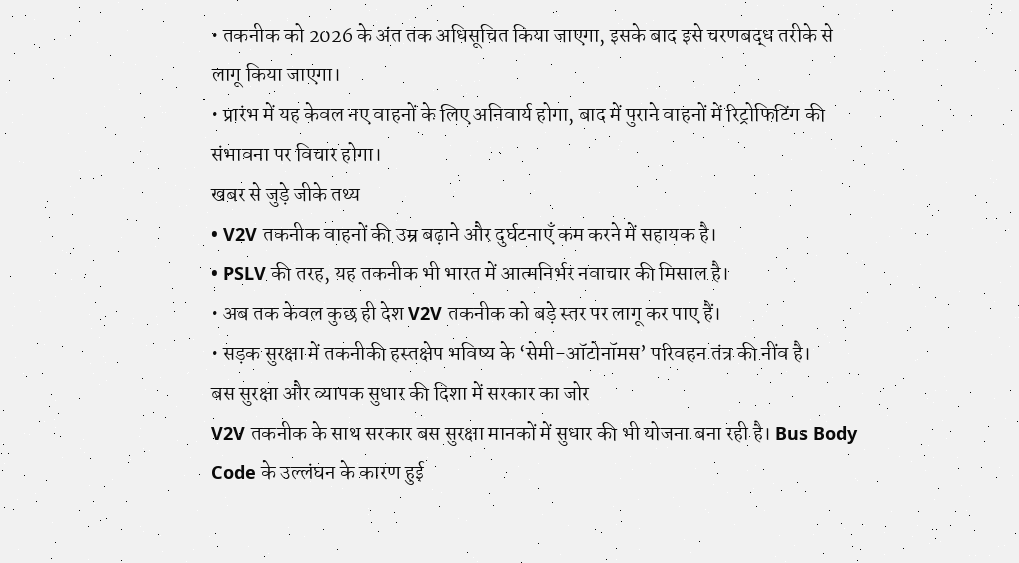• तकनीक को 2026 के अंत तक अधिसूचित किया जाएगा, इसके बाद इसे चरणबद्ध तरीके से लागू किया जाएगा।
• प्रारंभ में यह केवल नए वाहनों के लिए अनिवार्य होगा, बाद में पुराने वाहनों में रिट्रोफिटिंग की संभावना पर विचार होगा।
खबर से जुड़े जीके तथ्य
• V2V तकनीक वाहनों की उम्र बढ़ाने और दुर्घटनाएँ कम करने में सहायक है।
• PSLV की तरह, यह तकनीक भी भारत में आत्मनिर्भर नवाचार की मिसाल है।
• अब तक केवल कुछ ही देश V2V तकनीक को बड़े स्तर पर लागू कर पाए हैं।
• सड़क सुरक्षा में तकनीकी हस्तक्षेप भविष्य के ‘सेमी-ऑटोनॉमस’ परिवहन तंत्र की नींव है।
बस सुरक्षा और व्यापक सुधार की दिशा में सरकार का जोर
V2V तकनीक के साथ सरकार बस सुरक्षा मानकों में सुधार की भी योजना बना रही है। Bus Body Code के उल्लंघन के कारण हुई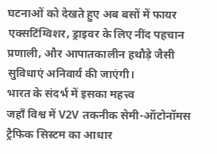घटनाओं को देखते हुए अब बसों में फायर एक्सटिंग्विशर, ड्राइवर के लिए नींद पहचान प्रणाली, और आपातकालीन हथौड़े जैसी सुविधाएं अनिवार्य की जाएंगी।
भारत के संदर्भ में इसका महत्त्व
जहाँ विश्व में V2V तकनीक सेमी-ऑटोनॉमस ट्रैफिक सिस्टम का आधार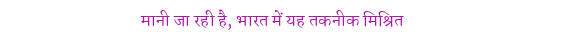मानी जा रही है, भारत में यह तकनीक मिश्रित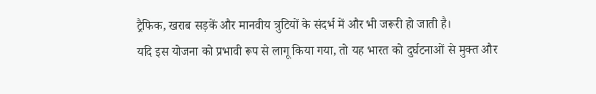ट्रैफिक, खराब सड़कें और मानवीय त्रुटियों के संदर्भ में और भी जरूरी हो जाती है।
यदि इस योजना को प्रभावी रूप से लागू किया गया, तो यह भारत को दुर्घटनाओं से मुक्त और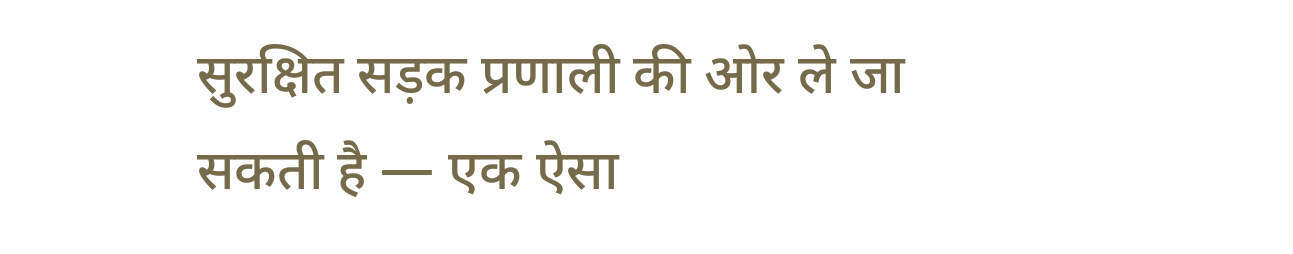सुरक्षित सड़क प्रणाली की ओर ले जा सकती है — एक ऐसा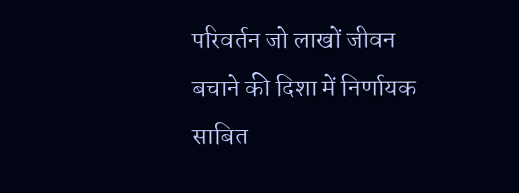परिवर्तन जो लाखों जीवन बचाने की दिशा में निर्णायक साबित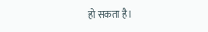हो सकता है।